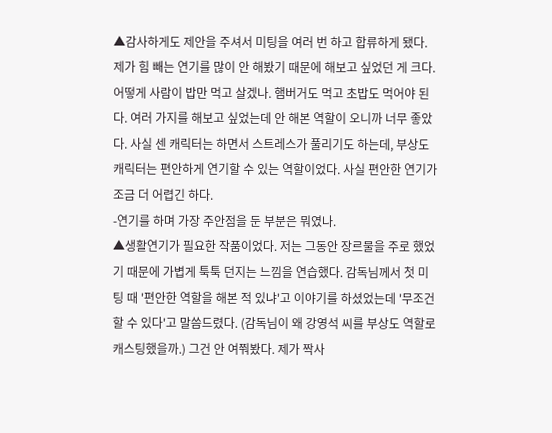▲감사하게도 제안을 주셔서 미팅을 여러 번 하고 합류하게 됐다. 제가 힘 빼는 연기를 많이 안 해봤기 때문에 해보고 싶었던 게 크다. 어떻게 사람이 밥만 먹고 살겠나. 햄버거도 먹고 초밥도 먹어야 된다. 여러 가지를 해보고 싶었는데 안 해본 역할이 오니까 너무 좋았다. 사실 센 캐릭터는 하면서 스트레스가 풀리기도 하는데, 부상도 캐릭터는 편안하게 연기할 수 있는 역할이었다. 사실 편안한 연기가 조금 더 어렵긴 하다.
-연기를 하며 가장 주안점을 둔 부분은 뭐였나.
▲생활연기가 필요한 작품이었다. 저는 그동안 장르물을 주로 했었기 때문에 가볍게 툭툭 던지는 느낌을 연습했다. 감독님께서 첫 미팅 때 '편안한 역할을 해본 적 있냐'고 이야기를 하셨었는데 '무조건 할 수 있다'고 말씀드렸다. (감독님이 왜 강영석 씨를 부상도 역할로 캐스팅했을까.) 그건 안 여쭤봤다. 제가 짝사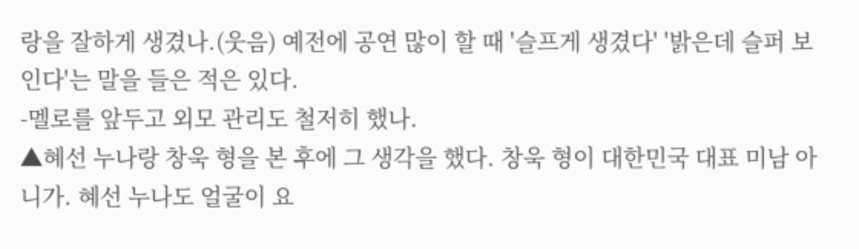랑을 잘하게 생겼나.(웃음) 예전에 공연 많이 할 때 '슬프게 생겼다' '밝은데 슬퍼 보인다'는 말을 들은 적은 있다.
-멜로를 앞두고 외모 관리도 철저히 했나.
▲혜선 누나랑 창욱 형을 본 후에 그 생각을 했다. 창욱 형이 대한민국 대표 미남 아니가. 혜선 누나도 얼굴이 요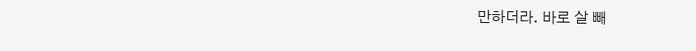만하더라. 바로 살 빼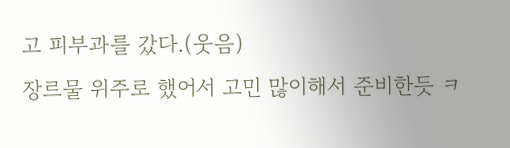고 피부과를 갔다.(웃음)
장르물 위주로 했어서 고민 많이해서 준비한듯 ㅋ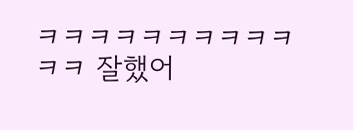ㅋㅋㅋㅋㅋㅋㅋㅋㅋㅋㅋㅋ 잘했어